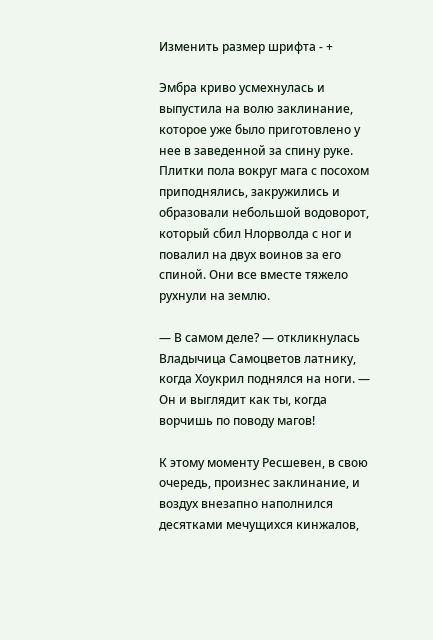Изменить размер шрифта - +

Эмбра криво усмехнулась и выпустила на волю заклинание, которое уже было приготовлено у нее в заведенной за спину руке. Плитки пола вокруг мага с посохом приподнялись, закружились и образовали небольшой водоворот, который сбил Нлорволда с ног и повалил на двух воинов за его спиной. Они все вместе тяжело рухнули на землю.

— В самом деле? — откликнулась Владычица Самоцветов латнику, когда Хоукрил поднялся на ноги. — Он и выглядит как ты, когда ворчишь по поводу магов!

К этому моменту Ресшевен, в свою очередь, произнес заклинание, и воздух внезапно наполнился десятками мечущихся кинжалов,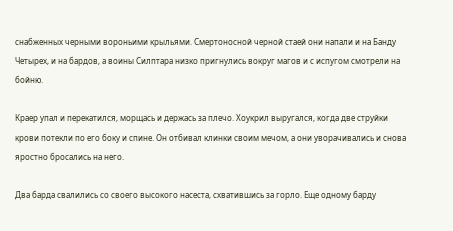снабженных черными вороньими крыльями. Смертоносной черной стаей они напали и на Банду Четырех, и на бардов, а воины Силптара низко пригнулись вокруг магов и с испугом смотрели на бойню.

Краер упал и перекатился, морщась и держась за плечо. Хоукрил выругался, когда две струйки крови потекли по его боку и спине. Он отбивал клинки своим мечом, а они уворачивались и снова яростно бросались на него.

Два барда свалились со своего высокого насеста, схватившись за горло. Еще одному барду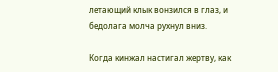летающий клык вонзился в глаз, и бедолага молча рухнул вниз.

Когда кинжал настигал жертву, как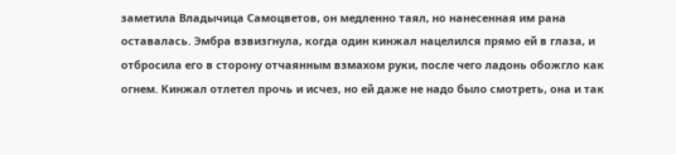заметила Владычица Самоцветов, он медленно таял, но нанесенная им рана оставалась. Эмбра взвизгнула, когда один кинжал нацелился прямо ей в глаза, и отбросила его в сторону отчаянным взмахом руки, после чего ладонь обожгло как огнем. Кинжал отлетел прочь и исчез, но ей даже не надо было смотреть, она и так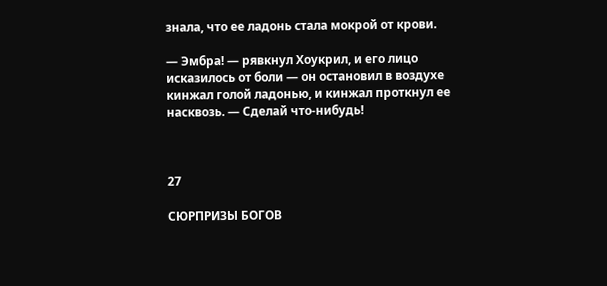знала, что ее ладонь стала мокрой от крови.

— Эмбра! — рявкнул Хоукрил, и его лицо исказилось от боли — он остановил в воздухе кинжал голой ладонью, и кинжал проткнул ее насквозь. — Сделай что-нибудь!



27

СЮРПРИЗЫ БОГОВ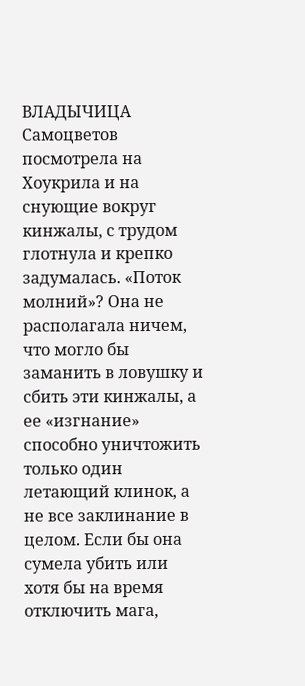ВЛАДЫЧИЦА Самоцветов посмотрела на Хоукрила и на снующие вокруг кинжалы, с трудом глотнула и крепко задумалась. «Поток молний»? Она не располагала ничем, что могло бы заманить в ловушку и сбить эти кинжалы, а ее «изгнание» способно уничтожить только один летающий клинок, а не все заклинание в целом. Если бы она сумела убить или хотя бы на время отключить мага,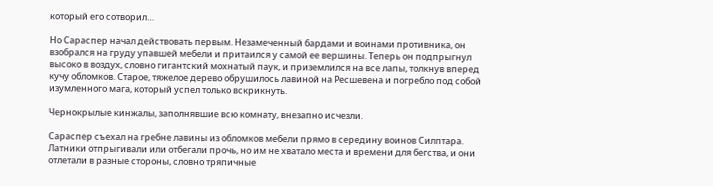который его сотворил…

Но Сараспер начал действовать первым. Незамеченный бардами и воинами противника, он взобрался на груду упавшей мебели и притаился у самой ее вершины. Теперь он подпрыгнул высоко в воздух, словно гигантский мохнатый паук, и приземлился на все лапы, толкнув вперед кучу обломков. Старое, тяжелое дерево обрушилось лавиной на Ресшевена и погребло под собой изумленного мага, который успел только вскрикнуть.

Чернокрылые кинжалы, заполнявшие всю комнату, внезапно исчезли.

Сараспер съехал на гребне лавины из обломков мебели прямо в середину воинов Силптара. Латники отпрыгивали или отбегали прочь, но им не хватало места и времени для бегства, и они отлетали в разные стороны, словно тряпичные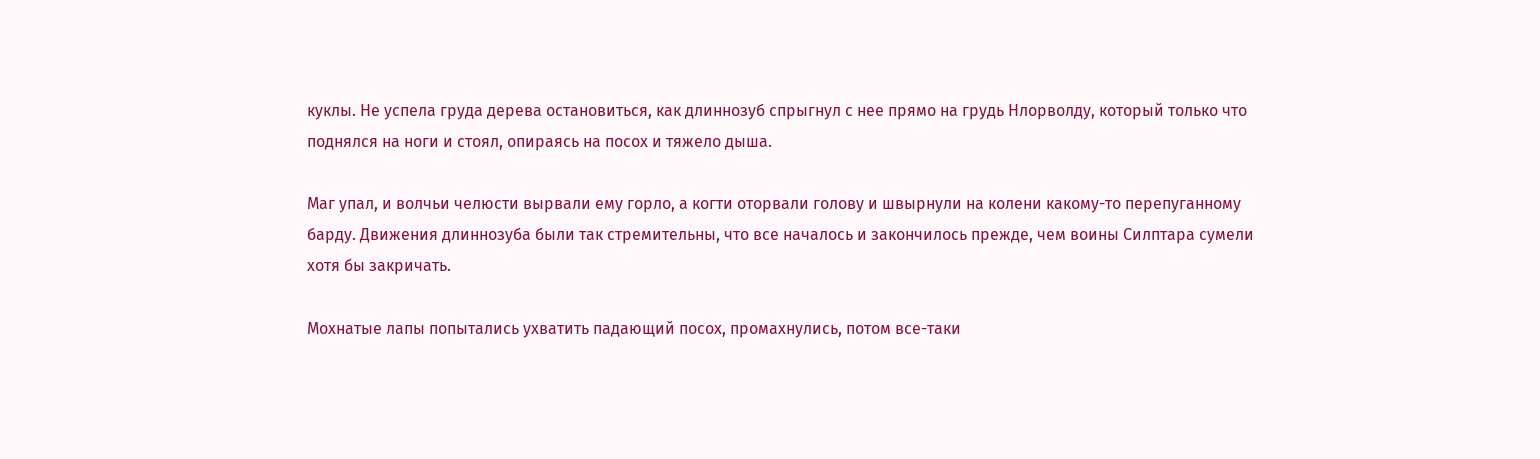куклы. Не успела груда дерева остановиться, как длиннозуб спрыгнул с нее прямо на грудь Нлорволду, который только что поднялся на ноги и стоял, опираясь на посох и тяжело дыша.

Маг упал, и волчьи челюсти вырвали ему горло, а когти оторвали голову и швырнули на колени какому-то перепуганному барду. Движения длиннозуба были так стремительны, что все началось и закончилось прежде, чем воины Силптара сумели хотя бы закричать.

Мохнатые лапы попытались ухватить падающий посох, промахнулись, потом все-таки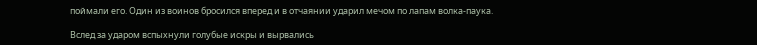поймали его. Один из воинов бросился вперед и в отчаянии ударил мечом по лапам волка-паука.

Вслед за ударом вспыхнули голубые искры и вырвались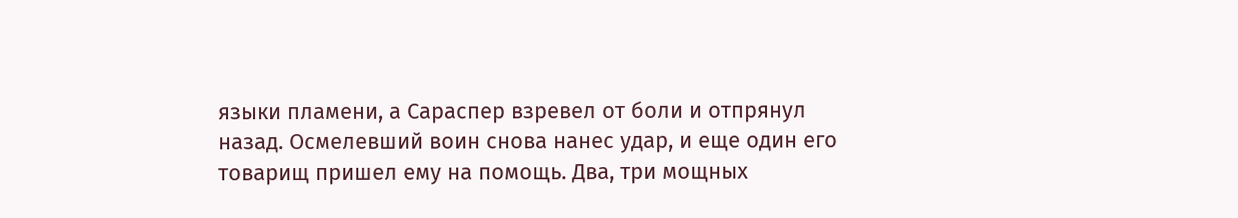языки пламени, а Сараспер взревел от боли и отпрянул назад. Осмелевший воин снова нанес удар, и еще один его товарищ пришел ему на помощь. Два, три мощных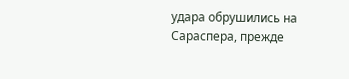удара обрушились на Сараспера, прежде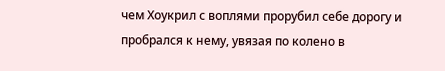чем Хоукрил с воплями прорубил себе дорогу и пробрался к нему, увязая по колено в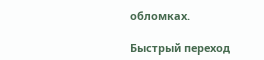обломках.

Быстрый переход